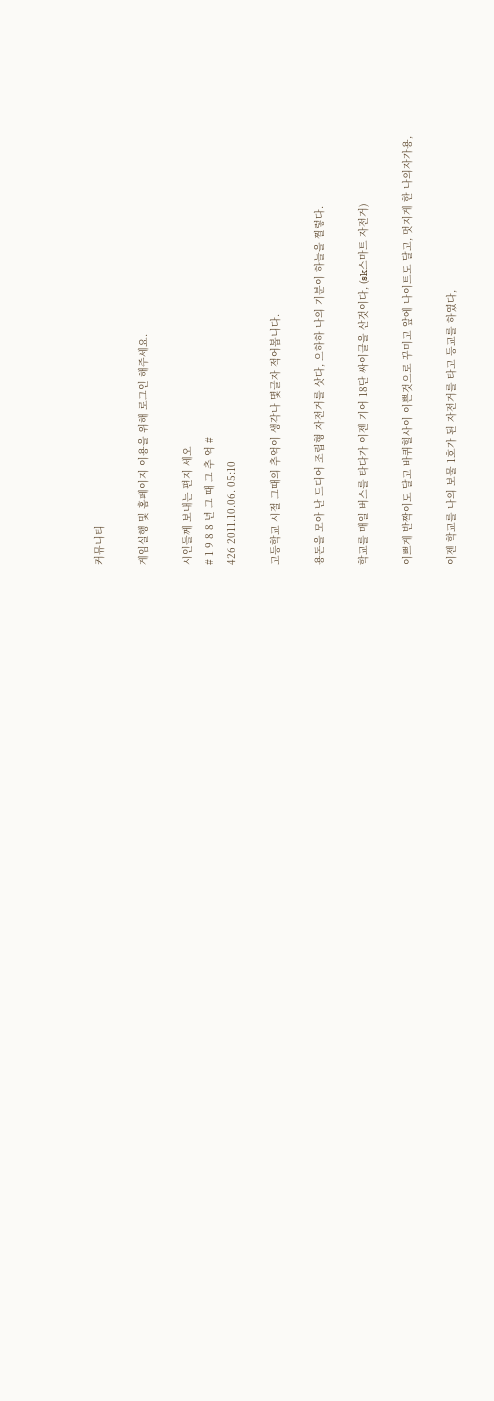커뮤니티

게임실행 및 홈페이지 이용을 위해 로그인 해주세요.

시인들께 보내는 편지 세오
# 1 9 8 8 년 그 때 그 추 억 #
426 2011.10.06. 05:10

고등학교 시절 그때의 추억이 생각나 몇글자 적어봅니다.

용돈을 모아 난 드디어 조립형 자전거를 삿다, 으하하 나의 기분이 하늘을 찔렇다.

학교를 매일 버스를 타다가 이젠 기어 18단 싸이클을 산것이다, (sk스마트 자전거)

이쁘게 반짝이도 달고 바퀴힐사이 이쁜것으로 꾸미고 앞에 나이트도 달고, 멋지게 한 나의자가용,

이젠 학교를 나의 보물 1호가 된 자전거를 타고 등교를 하였다,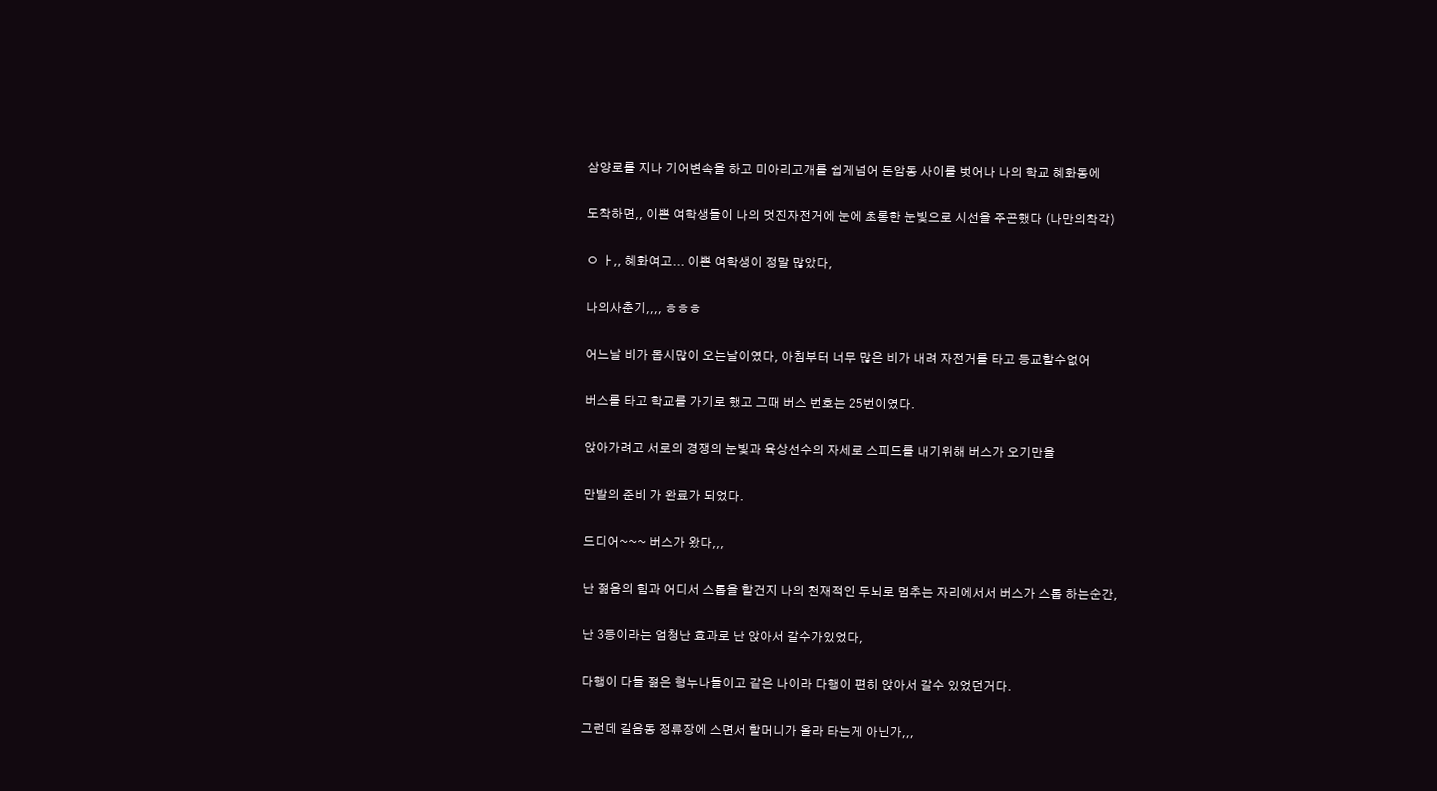삼양로를 지나 기어변속을 하고 미아리고개를 쉽게넘어 돈암동 사이를 벗어나 나의 학교 혜화동에

도착하면,, 이쁜 여학생들이 나의 멋진자전거에 눈에 초롱한 눈빛으로 시선을 주곤했다 (나만의착각)

ㅇ ㅏ,, 혜화여고... 이쁜 여학생이 정말 많았다,

나의사춘기,,,, ㅎㅎㅎ

어느날 비가 몹시많이 오는날이였다, 아침부터 너무 많은 비가 내려 자전거를 타고 등교할수없어

버스를 타고 학교를 가기로 했고 그때 버스 번호는 25번이였다.

앉아가려고 서로의 경쟁의 눈빛과 육상선수의 자세로 스피드를 내기위해 버스가 오기만을

만발의 준비 가 완료가 되었다.

드디어~~~ 버스가 왔다,,,

난 젊음의 힘과 어디서 스톱을 할건지 나의 천재적인 두뇌로 멈추는 자리에서서 버스가 스톱 하는순간,

난 3등이라는 엄청난 효과로 난 앉아서 갈수가있었다,

다행이 다들 젊은 형누나들이고 같은 나이라 다행이 편히 앉아서 갈수 있었던거다.

그런데 길음동 정류장에 스면서 할머니가 올라 타는게 아닌가,,,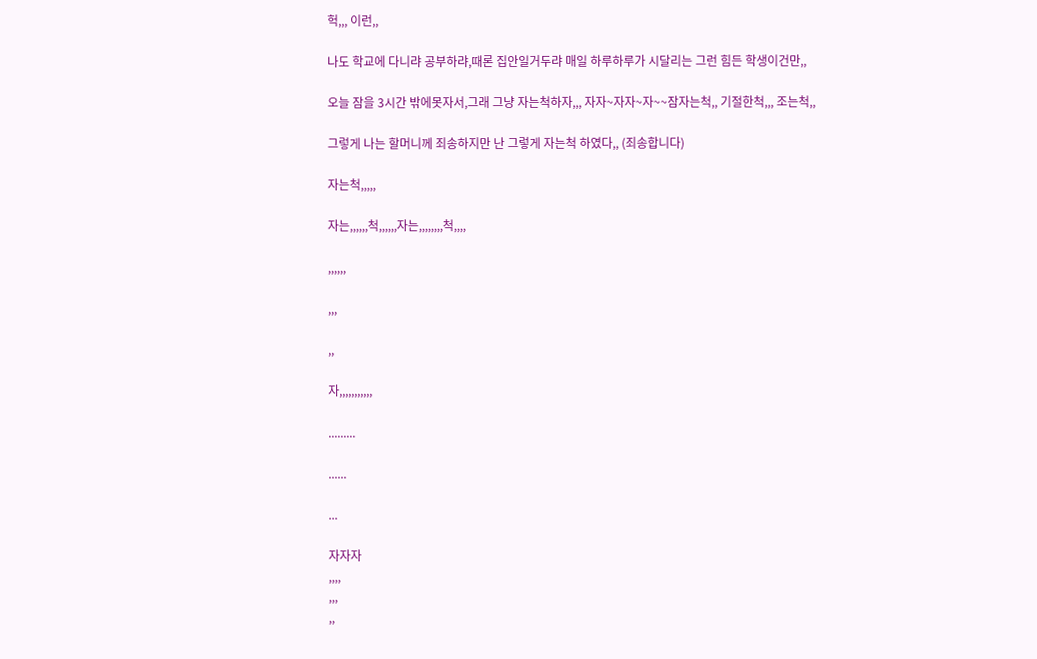헉,,, 이런,,

나도 학교에 다니랴 공부하랴,때론 집안일거두랴 매일 하루하루가 시달리는 그런 힘든 학생이건만,,

오늘 잠을 3시간 밖에못자서,그래 그냥 자는척하자,,, 자자~자자~자~~잠자는척,, 기절한척,,, 조는척,,

그렇게 나는 할머니께 죄송하지만 난 그렇게 자는척 하였다,, (죄송합니다)

자는척,,,,,

자는,,,,,,척,,,,,,자는,,,,,,,,척,,,,

,,,,,,

,,,

,,

자,,,,,,,,,,,

.........

......

...

자자자
,,,,
,,,
,,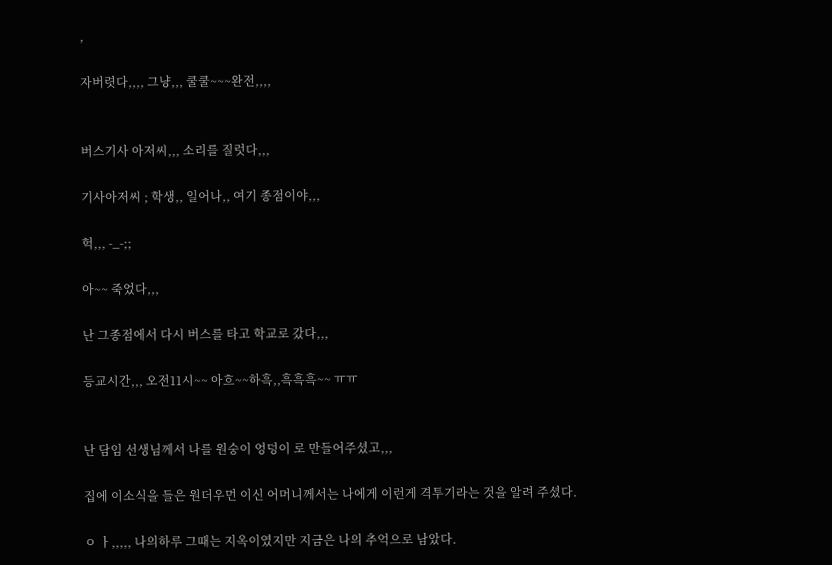,

자버렷다,,,, 그냥,,, 쿨쿨~~~완전,,,,


버스기사 아저씨,,, 소리를 질럿다,,,

기사아저씨 ; 학생,, 일어나,, 여기 종점이야,,,

헉,,, -_-;;

아~~ 죽었다,,,

난 그종점에서 다시 버스를 타고 학교로 갔다,,,

등교시간,,, 오전11시~~ 아흐~~하흑,,흑흑흑~~ ㅠㅠ


난 담임 선생님께서 나를 원숭이 엉덩이 로 만들어주셨고,,,

집에 이소식을 들은 원더우먼 이신 어머니께서는 나에게 이런게 격투기라는 것을 알려 주셨다.

ㅇ ㅏ,,,,, 나의하루 그때는 지옥이였지만 지금은 나의 추억으로 남았다.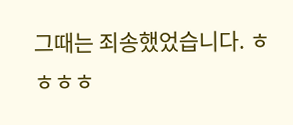그때는 죄송했었습니다. ㅎㅎㅎㅎ